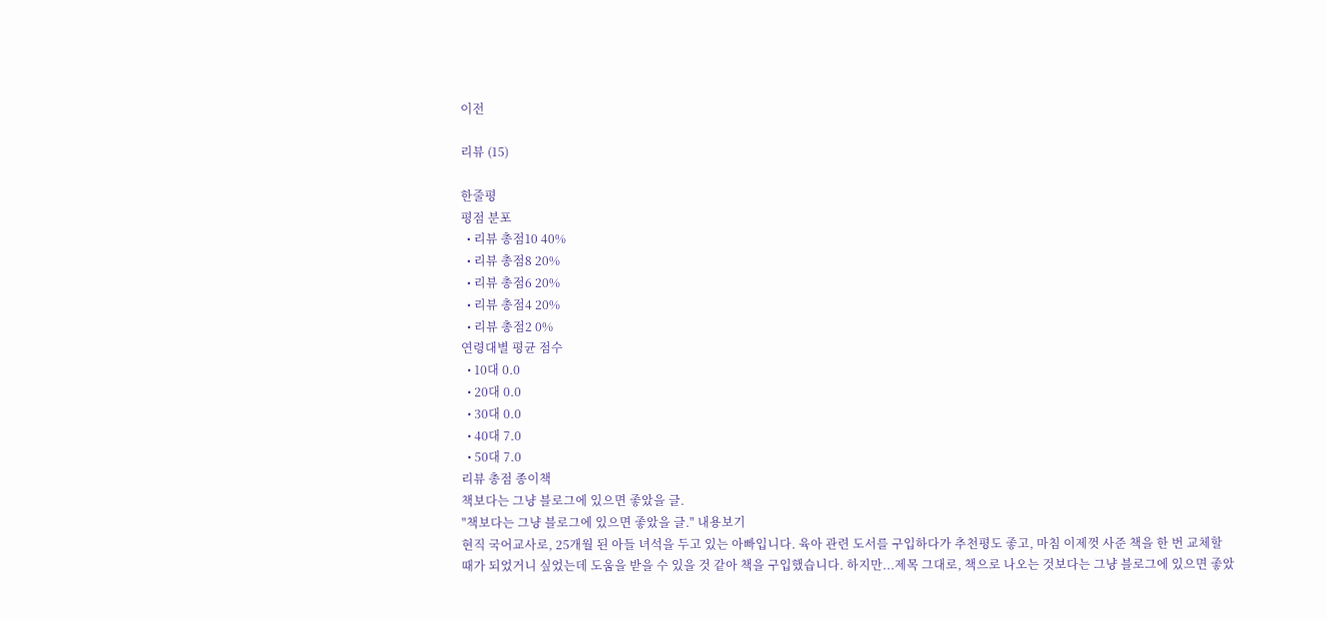이전

리뷰 (15)

한줄평
평점 분포
  • 리뷰 총점10 40%
  • 리뷰 총점8 20%
  • 리뷰 총점6 20%
  • 리뷰 총점4 20%
  • 리뷰 총점2 0%
연령대별 평균 점수
  • 10대 0.0
  • 20대 0.0
  • 30대 0.0
  • 40대 7.0
  • 50대 7.0
리뷰 총점 종이책
책보다는 그냥 블로그에 있으면 좋았을 글.
"책보다는 그냥 블로그에 있으면 좋았을 글." 내용보기
현직 국어교사로, 25개월 된 아들 녀석을 두고 있는 아빠입니다. 육아 관련 도서를 구입하다가 추천평도 좋고, 마침 이제껏 사준 책을 한 번 교체할 때가 되었거니 싶었는데 도움을 받을 수 있을 것 같아 책을 구입했습니다. 하지만...제목 그대로, 책으로 나오는 것보다는 그냥 블로그에 있으면 좋았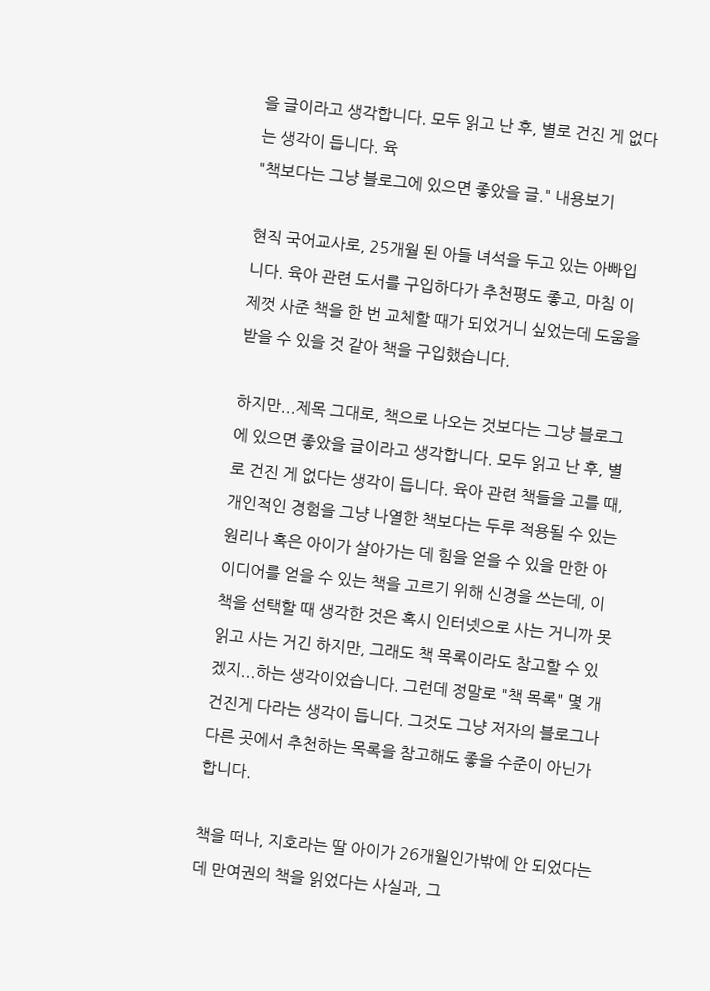을 글이라고 생각합니다. 모두 읽고 난 후, 별로 건진 게 없다는 생각이 듭니다. 육
"책보다는 그냥 블로그에 있으면 좋았을 글." 내용보기

현직 국어교사로, 25개월 된 아들 녀석을 두고 있는 아빠입니다. 육아 관련 도서를 구입하다가 추천평도 좋고, 마침 이제껏 사준 책을 한 번 교체할 때가 되었거니 싶었는데 도움을 받을 수 있을 것 같아 책을 구입했습니다.

하지만...제목 그대로, 책으로 나오는 것보다는 그냥 블로그에 있으면 좋았을 글이라고 생각합니다. 모두 읽고 난 후, 별로 건진 게 없다는 생각이 듭니다. 육아 관련 책들을 고를 때, 개인적인 경험을 그냥 나열한 책보다는 두루 적용될 수 있는 원리나 혹은 아이가 살아가는 데 힘을 얻을 수 있을 만한 아이디어를 얻을 수 있는 책을 고르기 위해 신경을 쓰는데, 이 책을 선택할 때 생각한 것은 혹시 인터넷으로 사는 거니까 못 읽고 사는 거긴 하지만, 그래도 책 목록이라도 참고할 수 있겠지...하는 생각이었습니다. 그런데 정말로 "책 목록" 몇 개 건진게 다라는 생각이 듭니다. 그것도 그냥 저자의 블로그나 다른 곳에서 추천하는 목록을 참고해도 좋을 수준이 아닌가 합니다.

책을 떠나, 지호라는 딸 아이가 26개월인가밖에 안 되었다는데 만여권의 책을 읽었다는 사실과, 그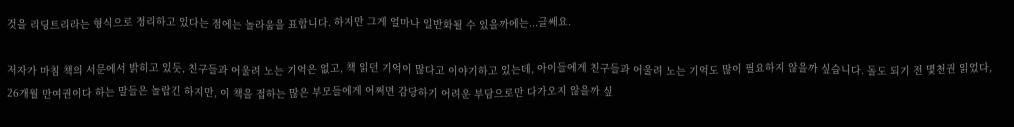것을 리딩트리라는 형식으로 정리하고 있다는 점에는 놀라움을 표합니다. 하지만 그게 얼마나 일반화될 수 있을까에는...글쎄요.

저자가 마침 책의 서문에서 밝히고 있듯, 친구들과 어울려 노는 기억은 없고, 책 읽던 기억이 많다고 이야기하고 있는데, 아이들에게 친구들과 어울려 노는 기억도 많이 필요하지 않을까 싶습니다. 돌도 되기 전 몇천권 읽었다, 26개월 만여권이다 하는 말들은 놀랍긴 하지만, 이 책을 접하는 많은 부모들에게 어쩌면 감당하기 어려운 부담으로만 다가오지 않을까 싶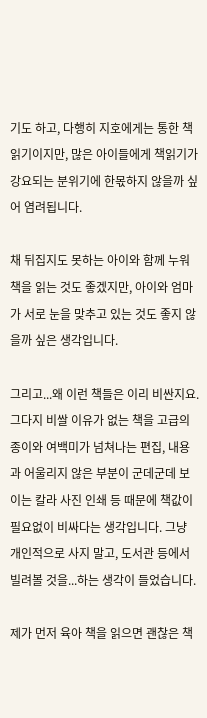기도 하고, 다행히 지호에게는 통한 책읽기이지만, 많은 아이들에게 책읽기가 강요되는 분위기에 한몫하지 않을까 싶어 염려됩니다.

채 뒤집지도 못하는 아이와 함께 누워 책을 읽는 것도 좋겠지만, 아이와 엄마가 서로 눈을 맞추고 있는 것도 좋지 않을까 싶은 생각입니다.

그리고...왜 이런 책들은 이리 비싼지요. 그다지 비쌀 이유가 없는 책을 고급의 종이와 여백미가 넘쳐나는 편집, 내용과 어울리지 않은 부분이 군데군데 보이는 칼라 사진 인쇄 등 때문에 책값이 필요없이 비싸다는 생각입니다. 그냥 개인적으로 사지 말고, 도서관 등에서 빌려볼 것을...하는 생각이 들었습니다.

제가 먼저 육아 책을 읽으면 괜찮은 책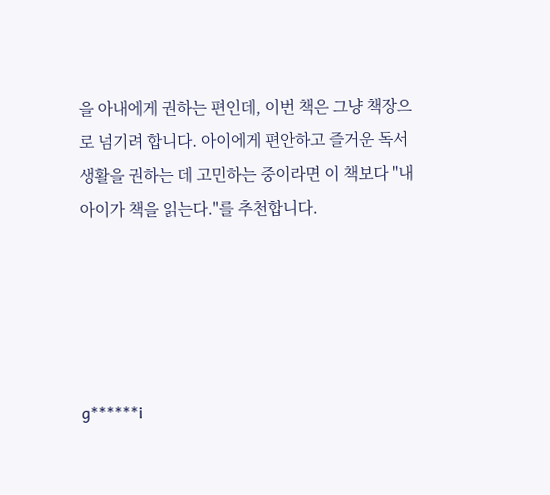을 아내에게 권하는 편인데, 이번 책은 그냥 책장으로 넘기려 합니다. 아이에게 편안하고 즐거운 독서 생활을 권하는 데 고민하는 중이라면 이 책보다 "내 아이가 책을 읽는다."를 추천합니다.





g******i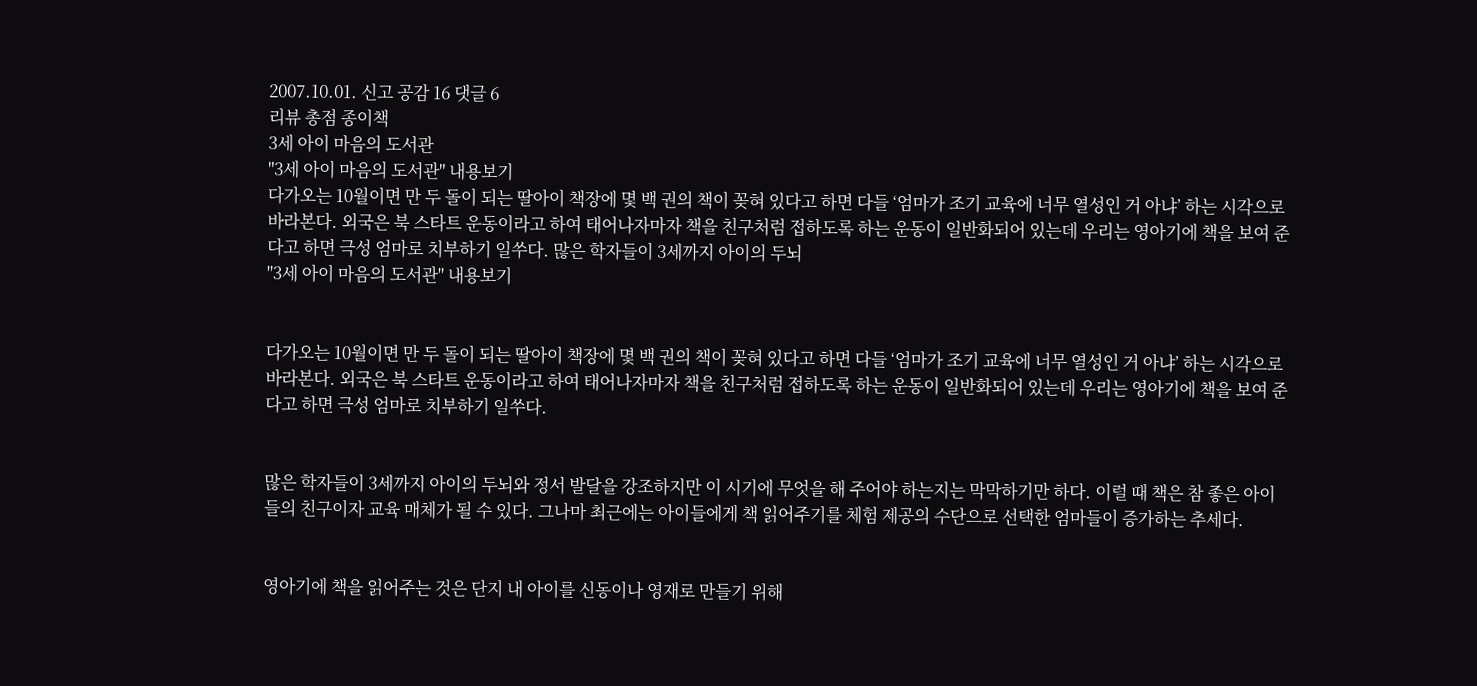2007.10.01. 신고 공감 16 댓글 6
리뷰 총점 종이책
3세 아이 마음의 도서관
"3세 아이 마음의 도서관" 내용보기
다가오는 10월이면 만 두 돌이 되는 딸아이 책장에 몇 백 권의 책이 꽂혀 있다고 하면 다들 ‘엄마가 조기 교육에 너무 열성인 거 아냐’ 하는 시각으로 바라본다. 외국은 북 스타트 운동이라고 하여 태어나자마자 책을 친구처럼 접하도록 하는 운동이 일반화되어 있는데 우리는 영아기에 책을 보여 준다고 하면 극성 엄마로 치부하기 일쑤다. 많은 학자들이 3세까지 아이의 두뇌
"3세 아이 마음의 도서관" 내용보기


다가오는 10월이면 만 두 돌이 되는 딸아이 책장에 몇 백 권의 책이 꽂혀 있다고 하면 다들 ‘엄마가 조기 교육에 너무 열성인 거 아냐’ 하는 시각으로 바라본다. 외국은 북 스타트 운동이라고 하여 태어나자마자 책을 친구처럼 접하도록 하는 운동이 일반화되어 있는데 우리는 영아기에 책을 보여 준다고 하면 극성 엄마로 치부하기 일쑤다.


많은 학자들이 3세까지 아이의 두뇌와 정서 발달을 강조하지만 이 시기에 무엇을 해 주어야 하는지는 막막하기만 하다. 이럴 때 책은 참 좋은 아이들의 친구이자 교육 매체가 될 수 있다. 그나마 최근에는 아이들에게 책 읽어주기를 체험 제공의 수단으로 선택한 엄마들이 증가하는 추세다.


영아기에 책을 읽어주는 것은 단지 내 아이를 신동이나 영재로 만들기 위해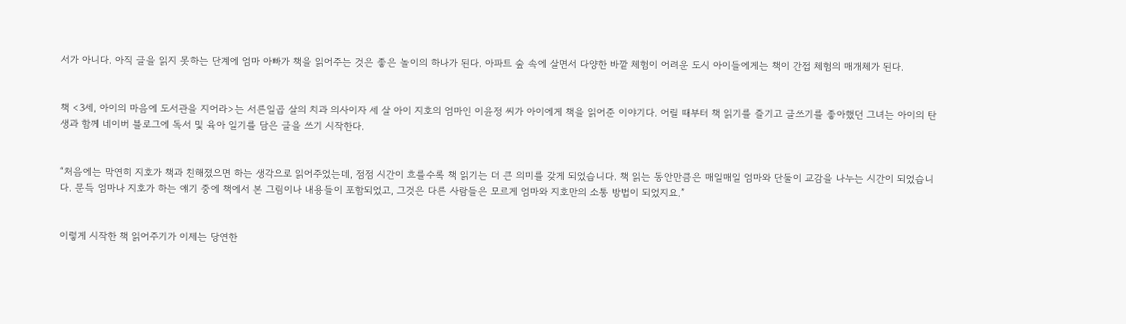서가 아니다. 아직 글을 읽지 못하는 단계에 엄마 아빠가 책을 읽어주는 것은 좋은 놀이의 하나가 된다. 아파트 숲 속에 살면서 다양한 바깥 체험이 어려운 도시 아이들에게는 책이 간접 체험의 매개체가 된다.


책 <3세, 아이의 마음에 도서관을 지어라>는 서른일곱 살의 치과 의사이자 세 살 아이 지호의 엄마인 이윤정 씨가 아이에게 책을 읽어준 이야기다. 어릴 때부터 책 읽기를 즐기고 글쓰기를 좋아했던 그녀는 아이의 탄생과 함께 네이버 블로그에 독서 및 육아 일기를 담은 글을 쓰기 시작한다.


“처음에는 막연히 지호가 책과 친해졌으면 하는 생각으로 읽어주었는데, 점점 시간이 흐를수록 책 읽기는 더 큰 의미를 갖게 되었습니다. 책 읽는 동안만큼은 매일매일 엄마와 단둘이 교감을 나누는 시간이 되었습니다. 문득 엄마나 지호가 하는 얘기 중에 책에서 본 그림이나 내용들이 포함되었고, 그것은 다른 사람들은 모르게 엄마와 지호만의 소통 방법이 되었지요.”


이렇게 시작한 책 읽어주기가 이제는 당연한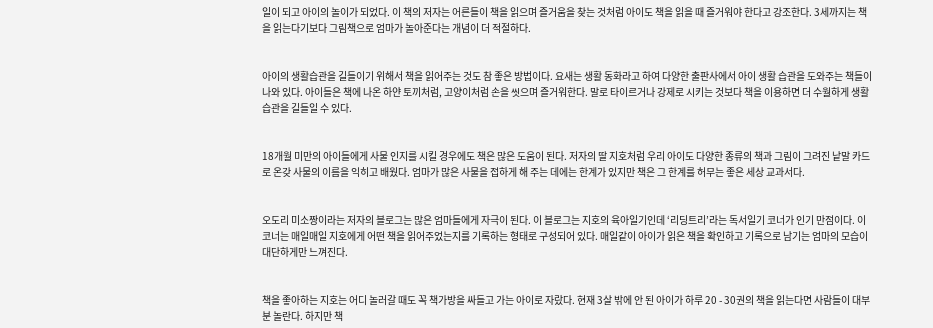일이 되고 아이의 놀이가 되었다. 이 책의 저자는 어른들이 책을 읽으며 즐거움을 찾는 것처럼 아이도 책을 읽을 때 즐거워야 한다고 강조한다. 3세까지는 책을 읽는다기보다 그림책으로 엄마가 놀아준다는 개념이 더 적절하다.


아이의 생활습관을 길들이기 위해서 책을 읽어주는 것도 참 좋은 방법이다. 요새는 생활 동화라고 하여 다양한 출판사에서 아이 생활 습관을 도와주는 책들이 나와 있다. 아이들은 책에 나온 하얀 토끼처럼, 고양이처럼 손을 씻으며 즐거워한다. 말로 타이르거나 강제로 시키는 것보다 책을 이용하면 더 수월하게 생활 습관을 길들일 수 있다.


18개월 미만의 아이들에게 사물 인지를 시킬 경우에도 책은 많은 도움이 된다. 저자의 딸 지호처럼 우리 아이도 다양한 종류의 책과 그림이 그려진 낱말 카드로 온갖 사물의 이름을 익히고 배웠다. 엄마가 많은 사물을 접하게 해 주는 데에는 한계가 있지만 책은 그 한계를 허무는 좋은 세상 교과서다.


오도리 미소짱이라는 저자의 블로그는 많은 엄마들에게 자극이 된다. 이 블로그는 지호의 육아일기인데 ‘리딩트리’라는 독서일기 코너가 인기 만점이다. 이 코너는 매일매일 지호에게 어떤 책을 읽어주었는지를 기록하는 형태로 구성되어 있다. 매일같이 아이가 읽은 책을 확인하고 기록으로 남기는 엄마의 모습이 대단하게만 느껴진다.


책을 좋아하는 지호는 어디 놀러갈 때도 꼭 책가방을 싸들고 가는 아이로 자랐다. 현재 3살 밖에 안 된 아이가 하루 20 - 30권의 책을 읽는다면 사람들이 대부분 놀란다. 하지만 책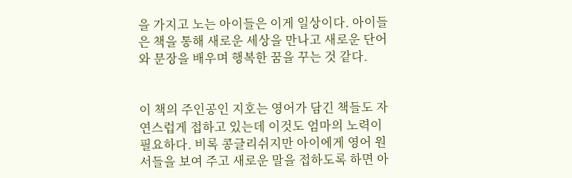을 가지고 노는 아이들은 이게 일상이다. 아이들은 책을 통해 새로운 세상을 만나고 새로운 단어와 문장을 배우며 행복한 꿈을 꾸는 것 같다.


이 책의 주인공인 지호는 영어가 담긴 책들도 자연스럽게 접하고 있는데 이것도 엄마의 노력이 필요하다. 비록 콩글리쉬지만 아이에게 영어 원서들을 보여 주고 새로운 말을 접하도록 하면 아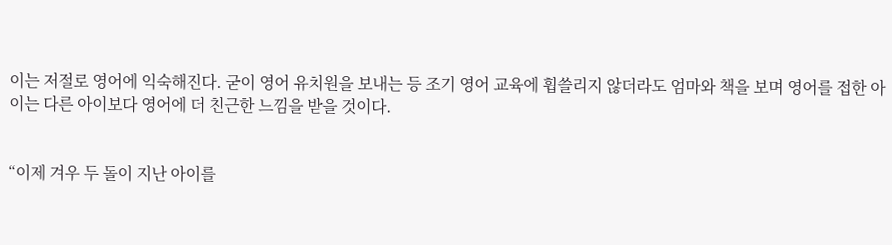이는 저절로 영어에 익숙해진다. 굳이 영어 유치원을 보내는 등 조기 영어 교육에 휩쓸리지 않더라도 엄마와 책을 보며 영어를 접한 아이는 다른 아이보다 영어에 더 친근한 느낌을 받을 것이다.


“이제 겨우 두 돌이 지난 아이를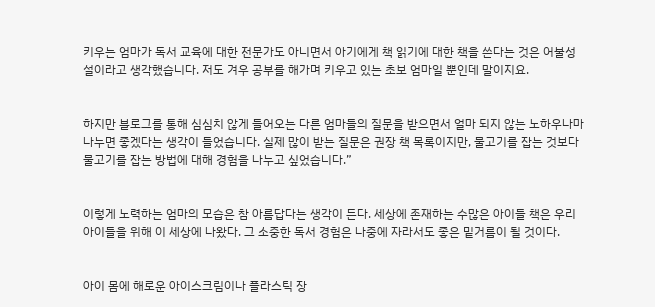키우는 엄마가 독서 교육에 대한 전문가도 아니면서 아기에게 책 읽기에 대한 책을 쓴다는 것은 어불성설이라고 생각했습니다. 저도 겨우 공부를 해가며 키우고 있는 초보 엄마일 뿐인데 말이지요.


하지만 블로그를 통해 심심치 않게 들어오는 다른 엄마들의 질문을 받으면서 얼마 되지 않는 노하우나마 나누면 좋겠다는 생각이 들었습니다. 실제 많이 받는 질문은 권장 책 목록이지만, 물고기를 잡는 것보다 물고기를 잡는 방법에 대해 경험을 나누고 싶었습니다.”


이렇게 노력하는 엄마의 모습은 참 아름답다는 생각이 든다. 세상에 존재하는 수많은 아이들 책은 우리 아이들을 위해 이 세상에 나왔다. 그 소중한 독서 경험은 나중에 자라서도 좋은 밑거름이 될 것이다.


아이 몸에 해로운 아이스크림이나 플라스틱 장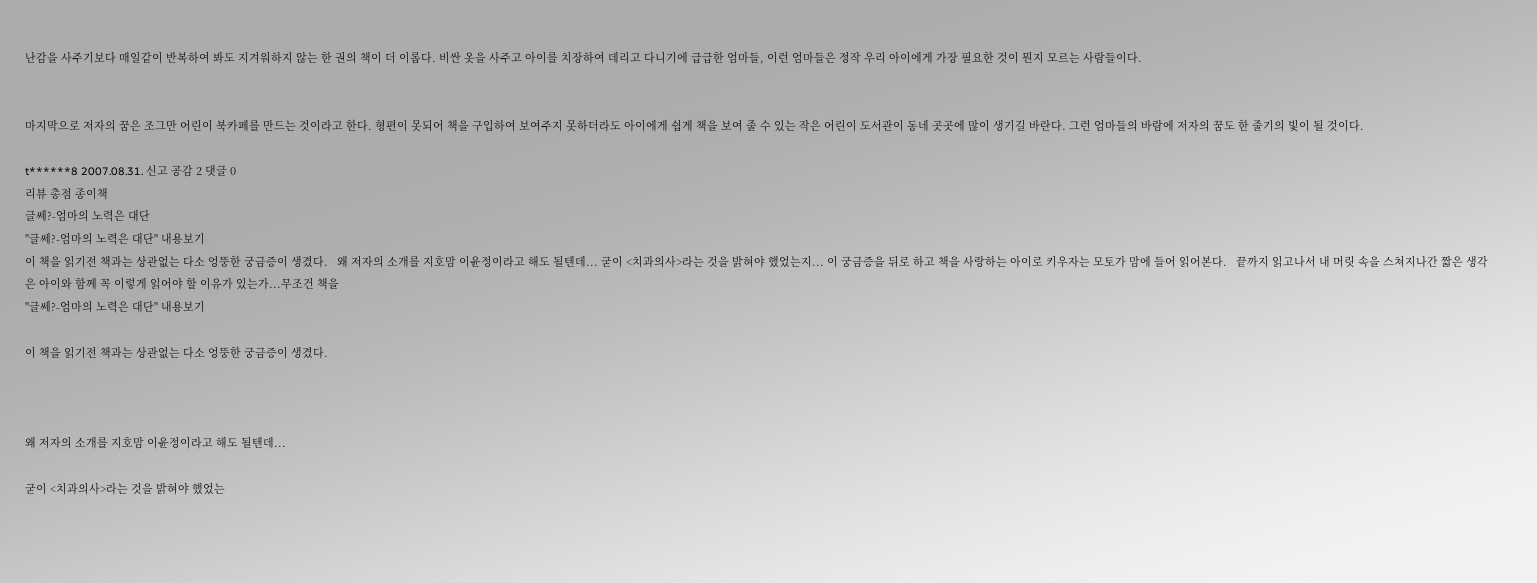난감을 사주기보다 매일같이 반복하여 봐도 지겨워하지 않는 한 권의 책이 더 이롭다. 비싼 옷을 사주고 아이를 치장하여 데리고 다니기에 급급한 엄마들, 이런 엄마들은 정작 우리 아이에게 가장 필요한 것이 뭔지 모르는 사람들이다.


마지막으로 저자의 꿈은 조그만 어린이 북카페를 만드는 것이라고 한다. 형편이 못되어 책을 구입하여 보여주지 못하더라도 아이에게 쉽게 책을 보여 줄 수 있는 작은 어린이 도서관이 동네 곳곳에 많이 생기길 바란다. 그런 엄마들의 바람에 저자의 꿈도 한 줄기의 빛이 될 것이다.

t******8 2007.08.31. 신고 공감 2 댓글 0
리뷰 총점 종이책
글쎄?-엄마의 노력은 대단
"글쎄?-엄마의 노력은 대단" 내용보기
이 책을 읽기전 책과는 상관없는 다소 엉뚱한 궁금증이 생겼다.   왜 저자의 소개를 지호맘 이윤정이라고 해도 될텐데... 굳이 <치과의사>라는 것을 밝혀야 했었는지... 이 궁금증을 뒤로 하고 책을 사랑하는 아이로 키우자는 모토가 맘에 들어 읽어본다.   끝까지 읽고나서 내 머릿 속을 스쳐지나간 짧은 생각은 아이와 함께 꼭 이렇게 읽어야 할 이유가 있는가...무조건 책을
"글쎄?-엄마의 노력은 대단" 내용보기

이 책을 읽기전 책과는 상관없는 다소 엉뚱한 궁금증이 생겼다.



왜 저자의 소개를 지호맘 이윤정이라고 해도 될텐데...

굳이 <치과의사>라는 것을 밝혀야 했었는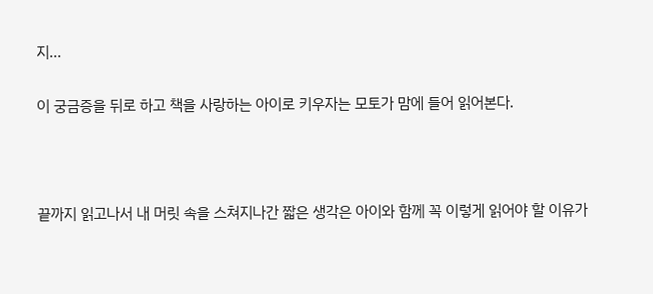지...

이 궁금증을 뒤로 하고 책을 사랑하는 아이로 키우자는 모토가 맘에 들어 읽어본다.



끝까지 읽고나서 내 머릿 속을 스쳐지나간 짧은 생각은 아이와 함께 꼭 이렇게 읽어야 할 이유가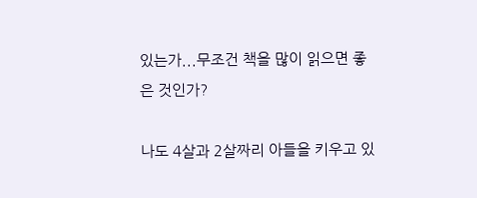있는가...무조건 책을 많이 읽으면 좋은 것인가?

나도 4살과 2살짜리 아들을 키우고 있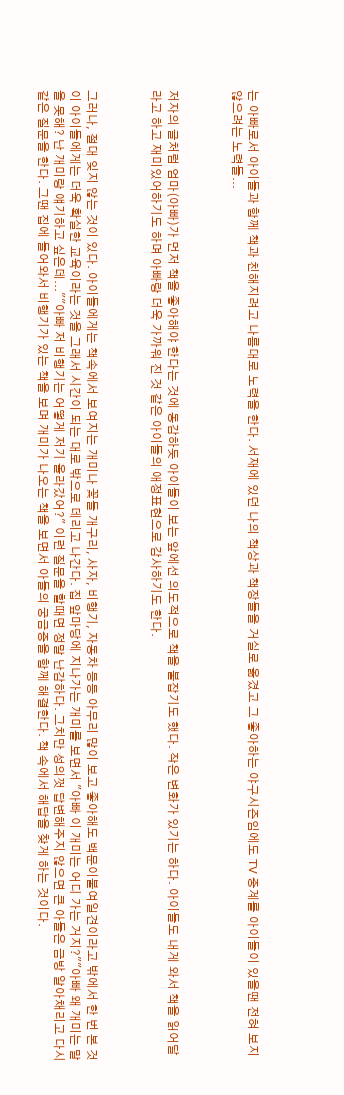는 아빠로서 아이들과 함께 책과 친해지려고 나름대로 노력을 한다. 서재에 있던 나의 책상과 책장들을 거실로 옮겼고 그 좋아하는 야구시즌임에도 TV 중계를 아이들이 있을땐 전혀 보지 않으려는 노력들...



저자의 글처럼 엄마(아빠)가 먼저 책을 좋아해야 한다는 것에 동감하듯 아이들이 보는 앞에선 의도적으로 책을 붙잡기도 했다. 작은 변화가 있기는 하다. 아이들도 내게 와서 책을 읽어달라고 하고 재미있어하기도 하며 아빠랑 더욱 가까워 진 것 같은 아이들의 애정표현으로 감사하기도 한다.



그러나, 절대 잊지 않는 것이 있다. 아이들에게는 책속에서 보여지는 개미나 꽃들 개구리, 사자, 비행기, 자동차 등등 아무리 많이 보고 좋아해도 백문이불여일견이라고 밖에서 한 번 본 것이 아이들에게는 더욱 확실한 교육이라는 것을 그래서 시간이 되는 대로 밖으로 데리고 나간다. 집 앞마당에 지나가는 개미를 보면서 "아빠 이 개미는 어디 가는 거지?""아빠 왜 개미는 말을 못해? 난 개미랑 얘기하고 싶은데...""아빠 저 비행기는 어떻게 저기 올라갔어?" 이런 질문을 할때면 정말 난감하다. 그치만 성의껏 답변해주지 않으면 큰 아들은 금방 알아채리고 다시 같은 질문을 한다. 그땐 집에 들어와서 비행기가 있는 책을 보며 개미가 나오는 책을 보면서 아들의 궁금증을 함께 해결한다. 책 속에서 해답을 찾게 하는 것이다.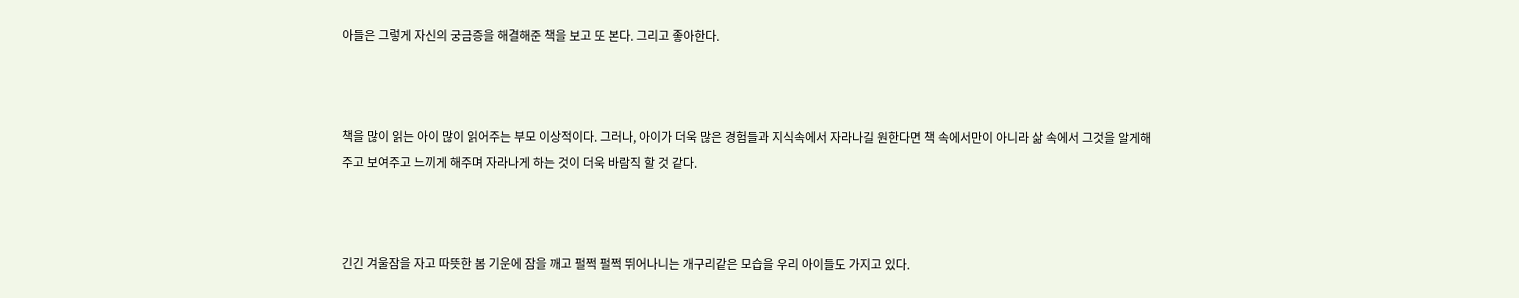아들은 그렇게 자신의 궁금증을 해결해준 책을 보고 또 본다. 그리고 좋아한다.



책을 많이 읽는 아이 많이 읽어주는 부모 이상적이다. 그러나, 아이가 더욱 많은 경험들과 지식속에서 자라나길 원한다면 책 속에서만이 아니라 삶 속에서 그것을 알게해주고 보여주고 느끼게 해주며 자라나게 하는 것이 더욱 바람직 할 것 같다.



긴긴 겨울잠을 자고 따뜻한 봄 기운에 잠을 깨고 펄쩍 펄쩍 뛰어나니는 개구리같은 모습을 우리 아이들도 가지고 있다.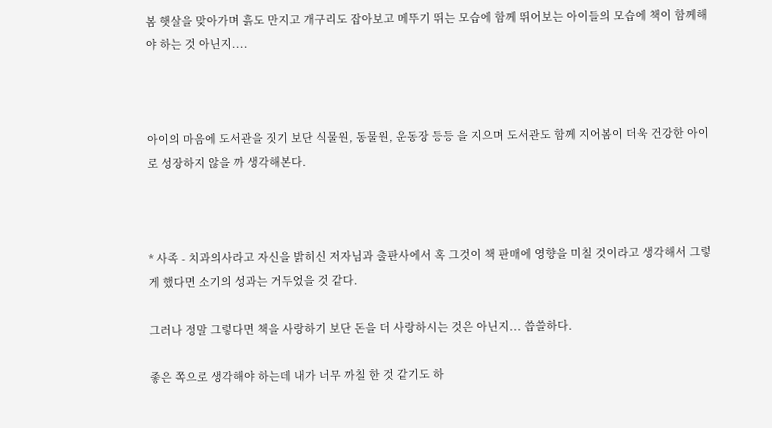봄 햇살을 맞아가며 흙도 만지고 개구리도 잡아보고 메뚜기 뛰는 모습에 함께 뛰어보는 아이들의 모습에 책이 함께해야 하는 것 아닌지....



아이의 마음에 도서관을 짓기 보단 식물원, 동물원, 운동장 등등 을 지으며 도서관도 함께 지어봄이 더욱 건강한 아이로 성장하지 않을 까 생각해본다.



* 사족 - 치과의사라고 자신을 밝히신 저자님과 출판사에서 혹 그것이 책 판매에 영향을 미칠 것이라고 생각해서 그렇게 했다면 소기의 성과는 거두었을 것 같다.

그러나 정말 그렇다면 책을 사랑하기 보단 돈을 더 사랑하시는 것은 아닌지... 씁쓸하다.

좋은 쪽으로 생각해야 하는데 내가 너무 까칠 한 것 같기도 하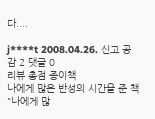다....

j****t 2008.04.26. 신고 공감 2 댓글 0
리뷰 총점 종이책
나에게 많은 반성의 시간을 준 책
"나에게 많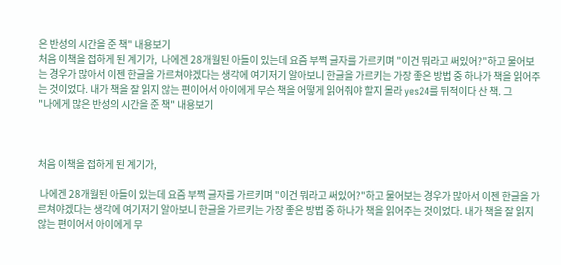은 반성의 시간을 준 책" 내용보기
처음 이책을 접하게 된 계기가,  나에겐 28개월된 아들이 있는데 요즘 부쩍 글자를 가르키며 "이건 뭐라고 써있어?"하고 물어보는 경우가 많아서 이젠 한글을 가르쳐야겠다는 생각에 여기저기 알아보니 한글을 가르키는 가장 좋은 방법 중 하나가 책을 읽어주는 것이었다. 내가 책을 잘 읽지 않는 편이어서 아이에게 무슨 책을 어떻게 읽어줘야 할지 몰라 yes24를 뒤적이다 산 책. 그
"나에게 많은 반성의 시간을 준 책" 내용보기



처음 이책을 접하게 된 계기가,

 나에겐 28개월된 아들이 있는데 요즘 부쩍 글자를 가르키며 "이건 뭐라고 써있어?"하고 물어보는 경우가 많아서 이젠 한글을 가르쳐야겠다는 생각에 여기저기 알아보니 한글을 가르키는 가장 좋은 방법 중 하나가 책을 읽어주는 것이었다. 내가 책을 잘 읽지 않는 편이어서 아이에게 무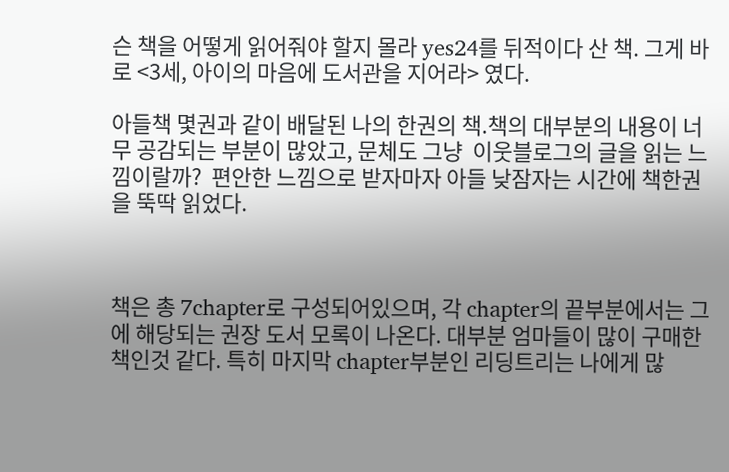슨 책을 어떻게 읽어줘야 할지 몰라 yes24를 뒤적이다 산 책. 그게 바로 <3세, 아이의 마음에 도서관을 지어라> 였다.

아들책 몇권과 같이 배달된 나의 한권의 책.책의 대부분의 내용이 너무 공감되는 부분이 많았고, 문체도 그냥  이웃블로그의 글을 읽는 느낌이랄까?  편안한 느낌으로 받자마자 아들 낮잠자는 시간에 책한권을 뚝딱 읽었다.



책은 총 7chapter로 구성되어있으며, 각 chapter의 끝부분에서는 그에 해당되는 권장 도서 모록이 나온다. 대부분 엄마들이 많이 구매한 책인것 같다. 특히 마지막 chapter부분인 리딩트리는 나에게 많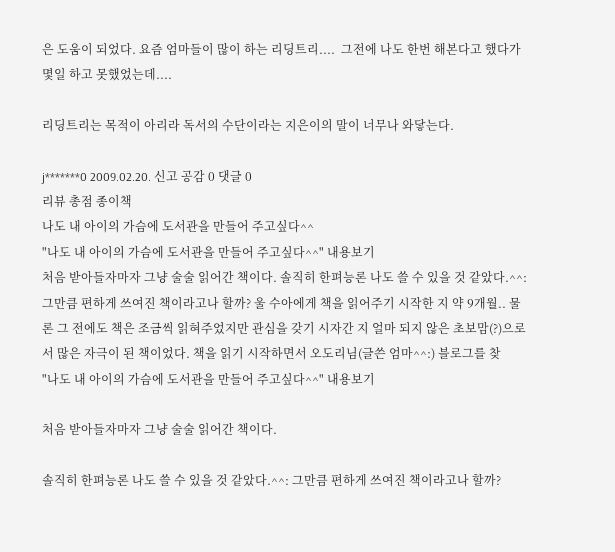은 도움이 되었다. 요즘 엄마들이 많이 하는 리딩트리....  그전에 나도 한번 해본다고 했다가 몇일 하고 못했었는데....

리딩트리는 목적이 아리라 독서의 수단이라는 지은이의 말이 너무나 와닿는다.

j*******0 2009.02.20. 신고 공감 0 댓글 0
리뷰 총점 종이책
나도 내 아이의 가슴에 도서관을 만들어 주고싶다^^
"나도 내 아이의 가슴에 도서관을 만들어 주고싶다^^" 내용보기
처음 받아들자마자 그냥 술술 읽어간 책이다. 솔직히 한펴능론 나도 쓸 수 있을 것 같았다.^^: 그만큼 편하게 쓰여진 책이라고나 할까? 울 수아에게 책을 읽어주기 시작한 지 약 9개월.. 물론 그 전에도 책은 조금씩 읽혀주었지만 관심을 갖기 시자간 지 얼마 되지 않은 초보맘(?)으로서 많은 자극이 된 책이었다. 책을 읽기 시작하면서 오도리님(글쓴 엄마^^:) 블로그를 찾
"나도 내 아이의 가슴에 도서관을 만들어 주고싶다^^" 내용보기

처음 받아들자마자 그냥 술술 읽어간 책이다.

솔직히 한펴능론 나도 쓸 수 있을 것 같았다.^^: 그만큼 편하게 쓰여진 책이라고나 할까?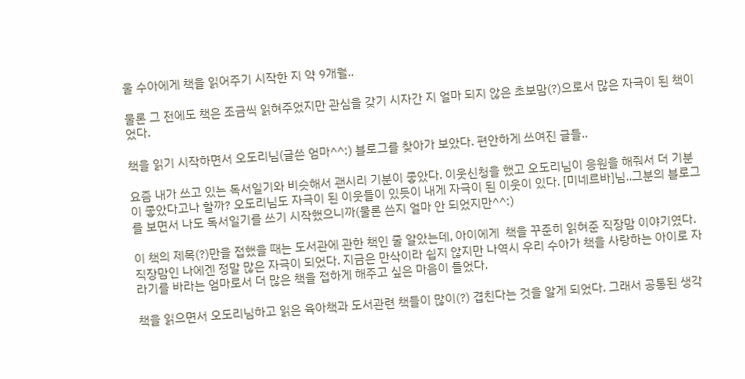울 수아에게 책을 읽어주기 시작한 지 약 9개월..

물론 그 전에도 책은 조금씩 읽혀주었지만 관심을 갖기 시자간 지 얼마 되지 않은 초보맘(?)으로서 많은 자극이 된 책이었다.

책을 읽기 시작하면서 오도리님(글쓴 엄마^^:) 블로그를 찾아가 보았다. 편안하게 쓰여진 글들..

요즘 내가 쓰고 있는 독서일기와 비슷해서 괜시리 기분이 좋았다. 이웃신청을 했고 오도리님이 응원을 해줘서 더 기분이 좋았다고나 할까? 오도리님도 자극이 된 이웃들이 있듯이 내게 자극이 된 이웃이 있다. [미네르바]님..그분의 블로그를 보면서 나도 독서일기를 쓰기 시작했으니까(물론 쓴지 얼마 안 되었지만^^:)

이 책의 제목(?)만을 접했을 때는 도서관에 관한 책인 줄 알았는데, 아이에게  책을 꾸준히 읽혀준 직장맘 이야기였다. 직장맘인 나에겐 정말 많은 자극이 되었다. 지금은 만삭이라 쉽지 않지만 나역시 우리 수아가 책을 사랑하는 아이로 자라기를 바라는 엄마로서 더 많은 책을 접하게 해주고 싶은 마음이 들었다.

책을 읽으면서 오도리님하고 읽은 육아책과 도서관련 책들이 많이(?) 겹친다는 것을 알게 되었다. 그래서 공통된 생각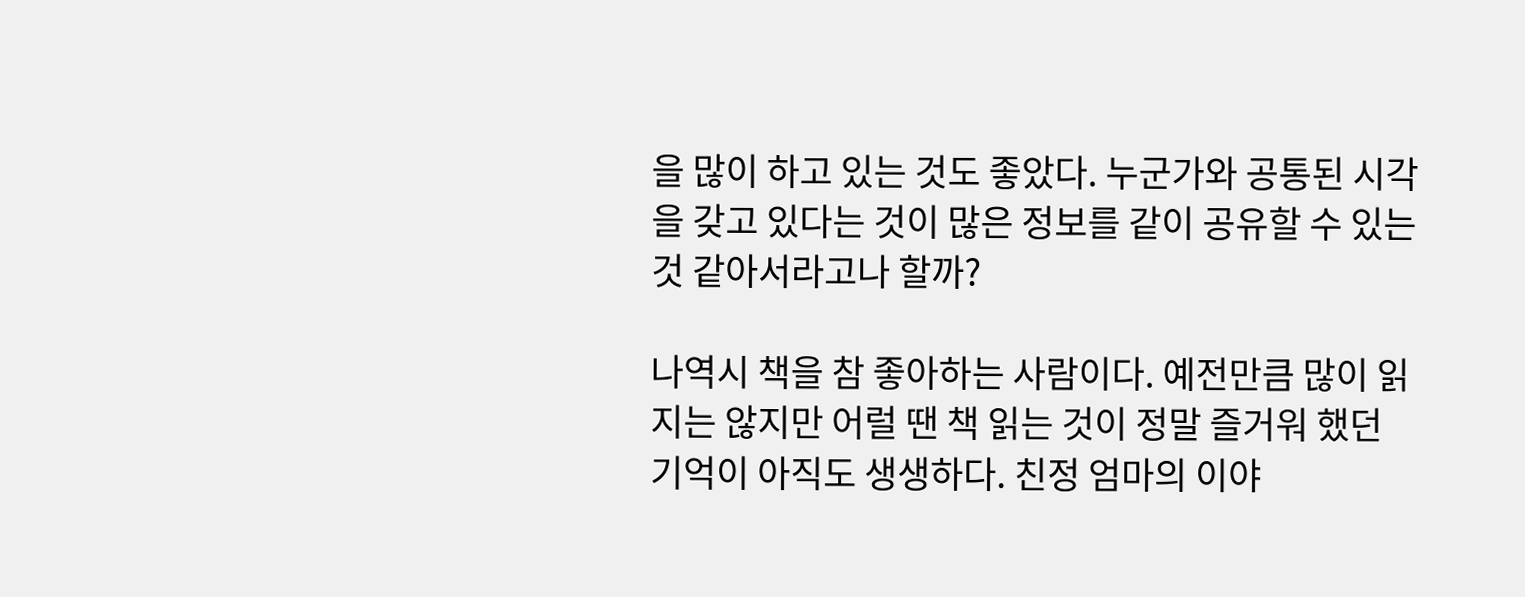을 많이 하고 있는 것도 좋았다. 누군가와 공통된 시각을 갖고 있다는 것이 많은 정보를 같이 공유할 수 있는 것 같아서라고나 할까?

나역시 책을 참 좋아하는 사람이다. 예전만큼 많이 읽지는 않지만 어럴 땐 책 읽는 것이 정말 즐거워 했던 기억이 아직도 생생하다. 친정 엄마의 이야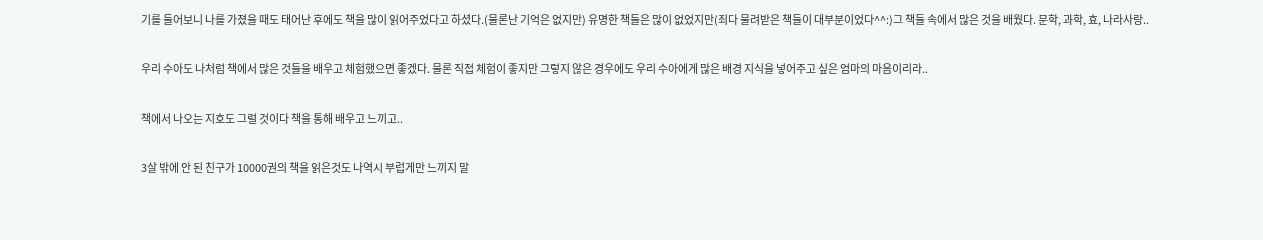기를 들어보니 나를 가졌을 때도 태어난 후에도 책을 많이 읽어주었다고 하셨다.(물론난 기억은 없지만) 유명한 책들은 많이 없었지만(죄다 물려받은 책들이 대부분이었다^^:)그 책들 속에서 많은 것을 배웠다. 문학, 과학, 효, 나라사랑..

우리 수아도 나처럼 책에서 많은 것들을 배우고 체험했으면 좋겠다. 물론 직접 체험이 좋지만 그렇지 않은 경우에도 우리 수아에게 많은 배경 지식을 넣어주고 싶은 엄마의 마음이리라..

책에서 나오는 지호도 그럴 것이다 책을 통해 배우고 느끼고..

3살 밖에 안 된 친구가 10000권의 책을 읽은것도 나역시 부럽게만 느끼지 말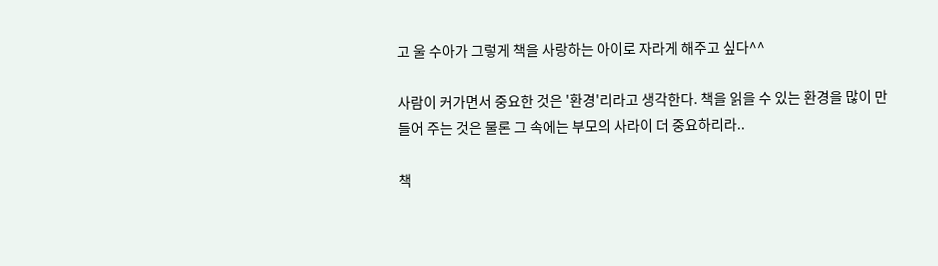고 울 수아가 그렇게 책을 사랑하는 아이로 자라게 해주고 싶다^^

사람이 커가면서 중요한 것은 '환경'리라고 생각한다. 책을 읽을 수 있는 환경을 많이 만들어 주는 것은 물론 그 속에는 부모의 사라이 더 중요하리라..

책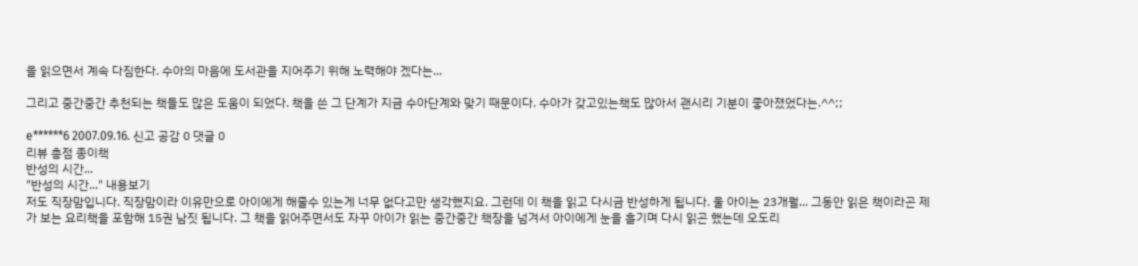을 읽으면서 계속 다짐한다. 수아의 마음에 도서관을 지어주기 위해 노력해야 겠다는...

그리고 중간중간 추천되는 책들도 많은 도움이 되었다. 책을 쓴 그 단계가 지금 수아단계와 맞기 때문이다. 수아가 갖고있는책도 많아서 괜시리 기분이 좋아졌었다는.^^;;

e******6 2007.09.16. 신고 공감 0 댓글 0
리뷰 총점 종이책
반성의 시간...
"반성의 시간..." 내용보기
저도 직장맘입니다. 직장맘이라 이유만으로 아이에게 해줄수 있는게 너무 없다고만 생각했지요. 그런데 이 책을 읽고 다시금 반성하게 됩니다. 울 아이는 23개월... 그동안 읽은 책이라곤 제가 보는 요리책을 포함해 15권 남짓 됩니다. 그 책을 읽어주면서도 자꾸 아이가 읽는 중간중간 책장을 넘겨서 아이에게 눈을 흘기며 다시 읽곤 했는데 오도리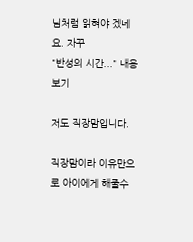님처럼 읽혀야 겠네요. 자꾸
"반성의 시간..." 내용보기

저도 직장맘입니다.

직장맘이라 이유만으로 아이에게 해줄수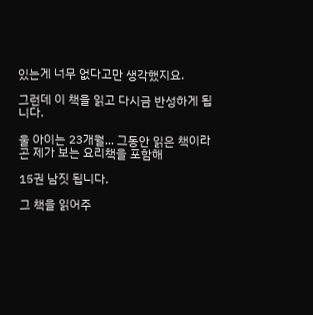있는게 너무 없다고만 생각했지요.

그런데 이 책을 읽고 다시금 반성하게 됩니다.

울 아이는 23개월... 그동안 읽은 책이라곤 제가 보는 요리책을 포함해

15권 남짓 됩니다.

그 책을 읽어주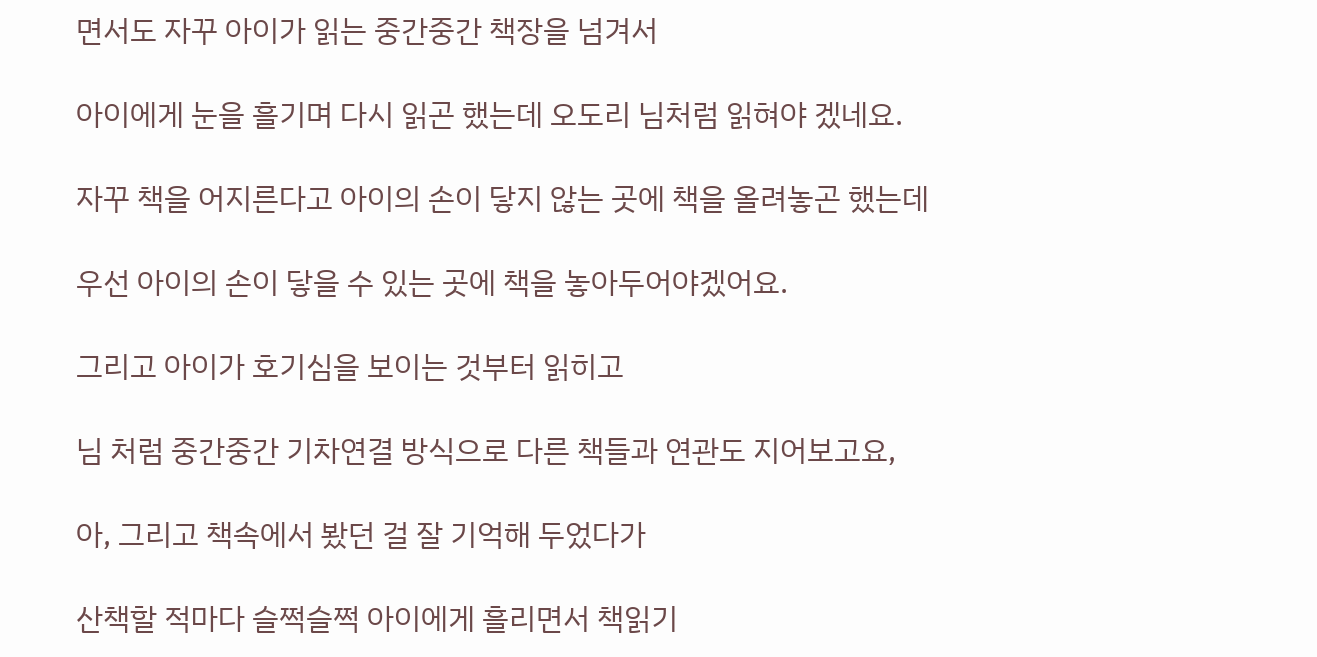면서도 자꾸 아이가 읽는 중간중간 책장을 넘겨서

아이에게 눈을 흘기며 다시 읽곤 했는데 오도리 님처럼 읽혀야 겠네요.

자꾸 책을 어지른다고 아이의 손이 닿지 않는 곳에 책을 올려놓곤 했는데

우선 아이의 손이 닿을 수 있는 곳에 책을 놓아두어야겠어요.

그리고 아이가 호기심을 보이는 것부터 읽히고

님 처럼 중간중간 기차연결 방식으로 다른 책들과 연관도 지어보고요,

아, 그리고 책속에서 봤던 걸 잘 기억해 두었다가

산책할 적마다 슬쩍슬쩍 아이에게 흘리면서 책읽기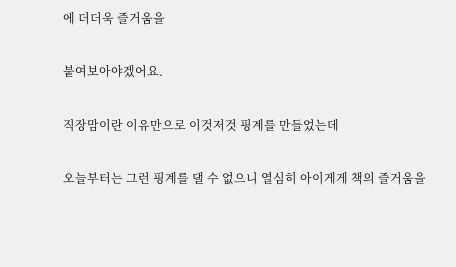에 더더욱 즐거움을

붙여보아야겠어요.

직장맘이란 이유만으로 이것저것 핑계를 만들었는데

오늘부터는 그런 핑계를 댈 수 없으니 열심히 아이게게 책의 즐거움을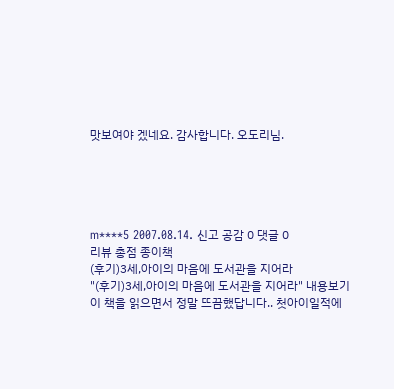맛보여야 겠네요. 감사합니다. 오도리님.





m****5 2007.08.14. 신고 공감 0 댓글 0
리뷰 총점 종이책
(후기)3세,아이의 마음에 도서관을 지어라
"(후기)3세,아이의 마음에 도서관을 지어라" 내용보기
이 책을 읽으면서 정말 뜨끔했답니다.. 첫아이일적에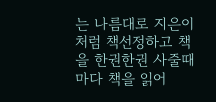는 나름대로 지은이처럼 책선정하고 책을 한권한권 사줄때마다 책을 읽어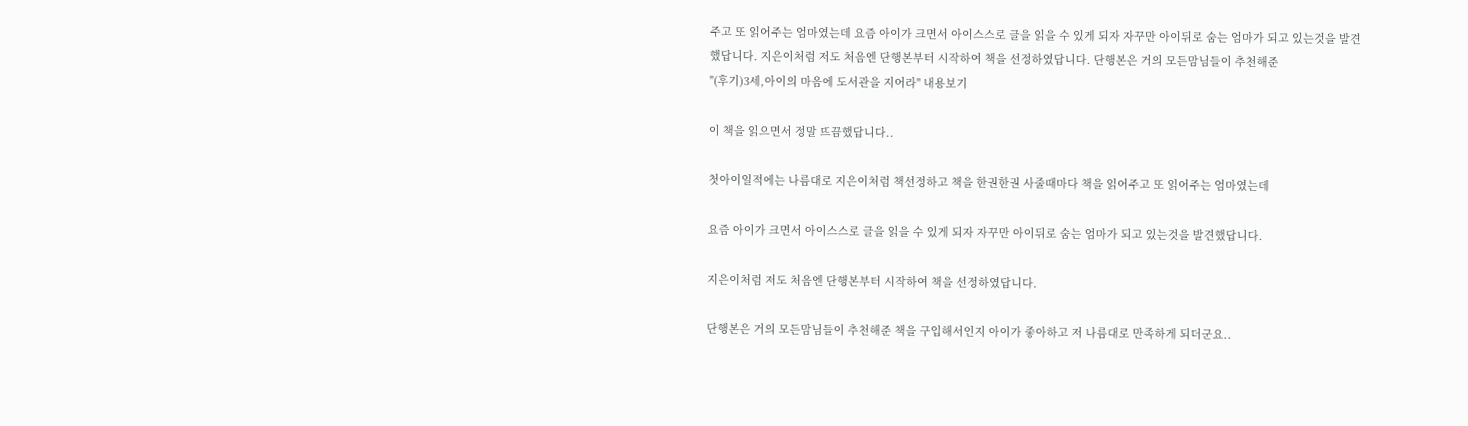주고 또 읽어주는 엄마였는데 요즘 아이가 크면서 아이스스로 글을 읽을 수 있게 되자 자꾸만 아이뒤로 숨는 엄마가 되고 있는것을 발견했답니다. 지은이처럼 저도 처음엔 단행본부터 시작하여 책을 선정하였답니다. 단행본은 거의 모든맘님들이 추천해준
"(후기)3세,아이의 마음에 도서관을 지어라" 내용보기

이 책을 읽으면서 정말 뜨끔했답니다..

첫아이일적에는 나름대로 지은이처럼 책선정하고 책을 한권한권 사줄때마다 책을 읽어주고 또 읽어주는 엄마였는데

요즘 아이가 크면서 아이스스로 글을 읽을 수 있게 되자 자꾸만 아이뒤로 숨는 엄마가 되고 있는것을 발견했답니다.

지은이처럼 저도 처음엔 단행본부터 시작하여 책을 선정하였답니다.

단행본은 거의 모든맘님들이 추천해준 책을 구입해서인지 아이가 좋아하고 저 나름대로 만족하게 되더군요..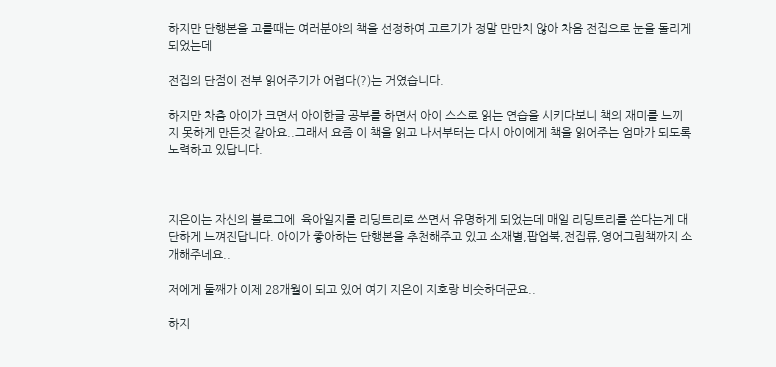하지만 단행본을 고를때는 여러분야의 책을 선정하여 고르기가 정말 만만치 않아 차음 전집으로 눈을 돌리게 되었는데

전집의 단점이 전부 읽어주기가 어렵다(?)는 거였습니다.

하지만 차츰 아이가 크면서 아이한글 공부를 하면서 아이 스스로 읽는 연습을 시키다보니 책의 재미를 느끼지 못하게 만든것 같아요..그래서 요즘 이 책을 읽고 나서부터는 다시 아이에게 책을 읽어주는 엄마가 되도록 노력하고 있답니다.



지은이는 자신의 블로그에  육아일지를 리딩트리로 쓰면서 유명하게 되었는데 매일 리딩트리를 쓴다는게 대단하게 느껴진답니다. 아이가 좋아하는 단행본을 추천해주고 있고 소재별,팝업북,전집류,영어그림책까지 소개해주네요..

저에게 둘째가 이제 28개월이 되고 있어 여기 지은이 지호랑 비슷하더군요..

하지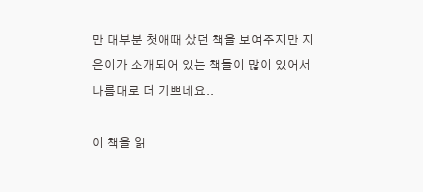만 대부분 첫애때 샀던 책을 보여주지만 지은이가 소개되어 있는 책들이 많이 있어서 나름대로 더 기쁘네요..

이 책을 읽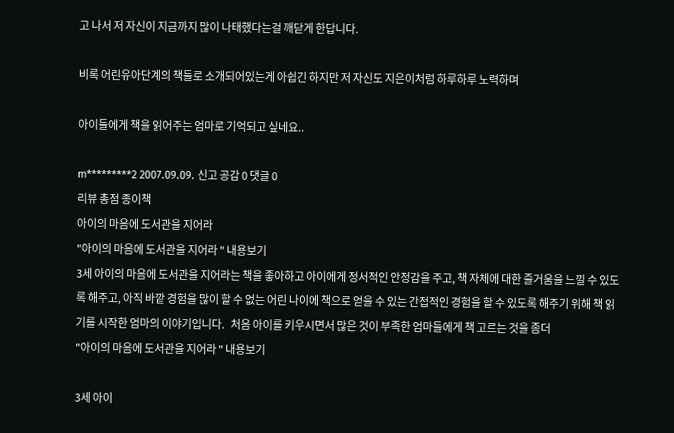고 나서 저 자신이 지금까지 많이 나태했다는걸 깨닫게 한답니다.

비록 어린유아단계의 책들로 소개되어있는게 아쉽긴 하지만 저 자신도 지은이처럼 하루하루 노력하며

아이들에게 책을 읽어주는 엄마로 기억되고 싶네요..

m*********2 2007.09.09. 신고 공감 0 댓글 0
리뷰 총점 종이책
아이의 마음에 도서관을 지어라
"아이의 마음에 도서관을 지어라 " 내용보기
3세 아이의 마음에 도서관을 지어라는 책을 좋아하고 아이에게 정서적인 안정감을 주고, 책 자체에 대한 즐거움을 느낄 수 있도록 해주고, 아직 바깥 경험을 많이 할 수 없는 어린 나이에 책으로 얻을 수 있는 간접적인 경험을 할 수 있도록 해주기 위해 책 읽기를 시작한 엄마의 이야기입니다.   처음 아이를 키우시면서 많은 것이 부족한 엄마들에게 책 고르는 것을 좀더
"아이의 마음에 도서관을 지어라 " 내용보기

3세 아이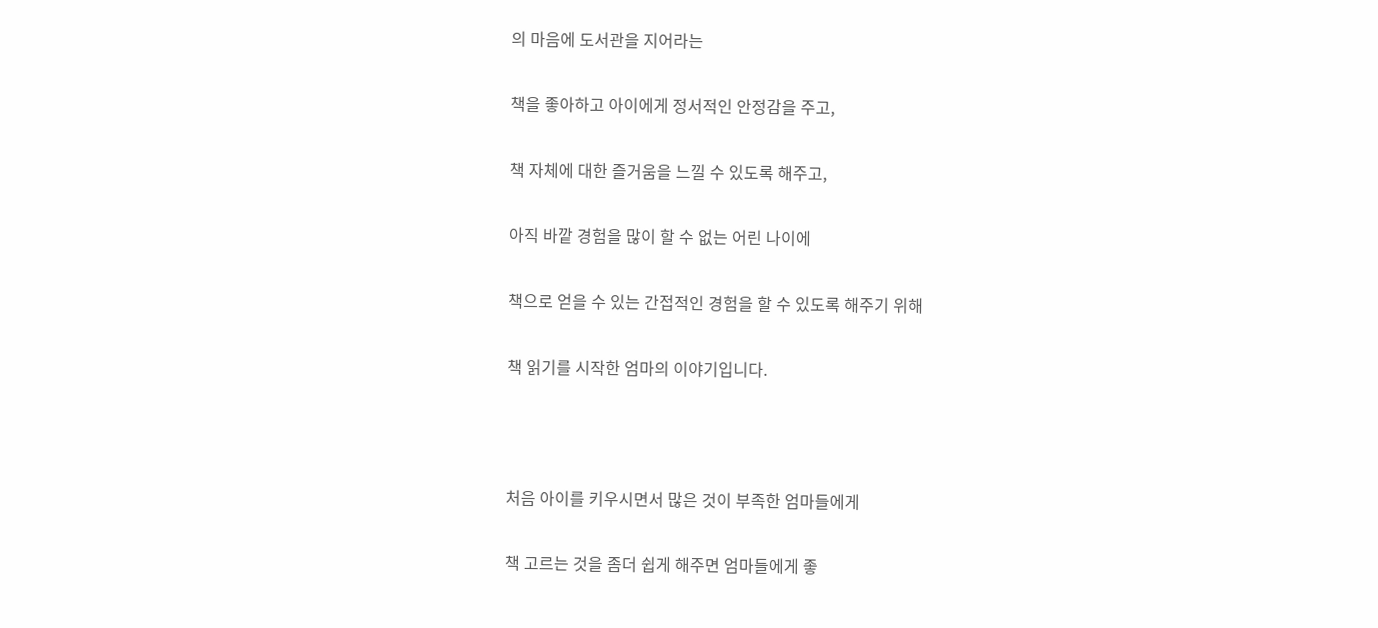의 마음에 도서관을 지어라는

책을 좋아하고 아이에게 정서적인 안정감을 주고,

책 자체에 대한 즐거움을 느낄 수 있도록 해주고,

아직 바깥 경험을 많이 할 수 없는 어린 나이에

책으로 얻을 수 있는 간접적인 경험을 할 수 있도록 해주기 위해

책 읽기를 시작한 엄마의 이야기입니다.



처음 아이를 키우시면서 많은 것이 부족한 엄마들에게

책 고르는 것을 좀더 쉽게 해주면 엄마들에게 좋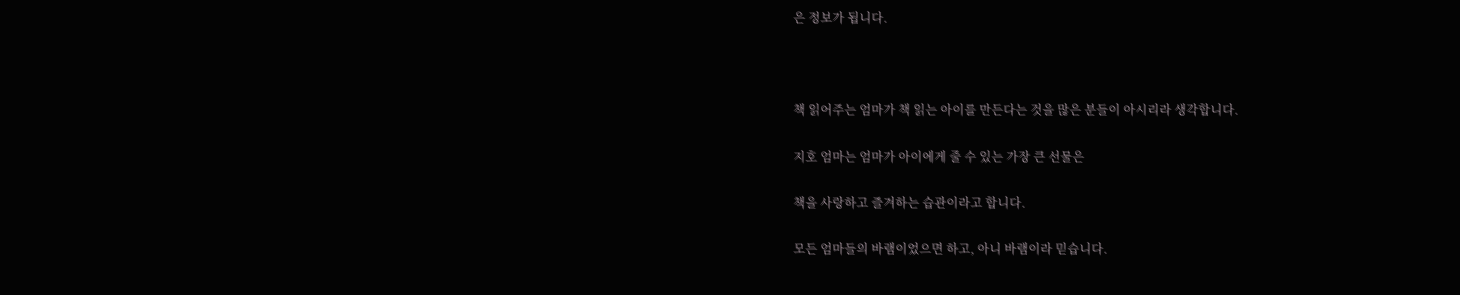은 정보가 됩니다.



책 읽어주는 엄마가 책 읽는 아이를 만든다는 것을 많은 분들이 아시리라 생각합니다.

지호 엄마는 엄마가 아이에게 줄 수 있는 가장 큰 선물은

책을 사랑하고 즐겨하는 습관이라고 합니다.

모든 엄마들의 바램이었으면 하고, 아니 바램이라 믿습니다.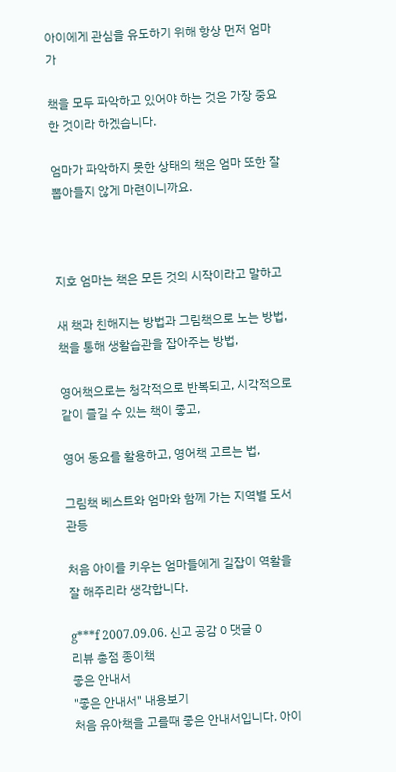아이에게 관심을 유도하기 위해 항상 먼저 엄마가

책을 모두 파악하고 있어야 하는 것은 가장 중요한 것이라 하겠습니다.

엄마가 파악하지 못한 상태의 책은 엄마 또한 잘 뽑아들지 않게 마련이니까요.



지호 엄마는 책은 모든 것의 시작이라고 말하고

새 책과 친해지는 방법과 그림책으로 노는 방법, 책을 통해 생활습관을 잡아주는 방법,

영어책으로는 청각적으로 반복되고, 시각적으로 같이 즐길 수 있는 책이 좋고,

영어 동요를 활용하고, 영어책 고르는 법,

그림책 베스트와 엄마와 함께 가는 지역별 도서관등

처음 아이를 키우는 엄마들에게 길잡이 역활을 잘 해주리라 생각합니다.

g***f 2007.09.06. 신고 공감 0 댓글 0
리뷰 총점 종이책
좋은 안내서
"좋은 안내서" 내용보기
처음 유아책을 고를때 좋은 안내서입니다. 아이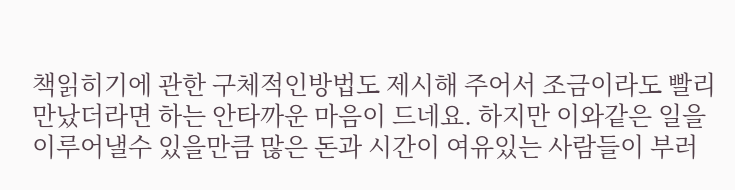책읽히기에 관한 구체적인방법도 제시해 주어서 조금이라도 빨리 만났더라면 하는 안타까운 마음이 드네요. 하지만 이와같은 일을 이루어낼수 있을만큼 많은 돈과 시간이 여유있는 사람들이 부러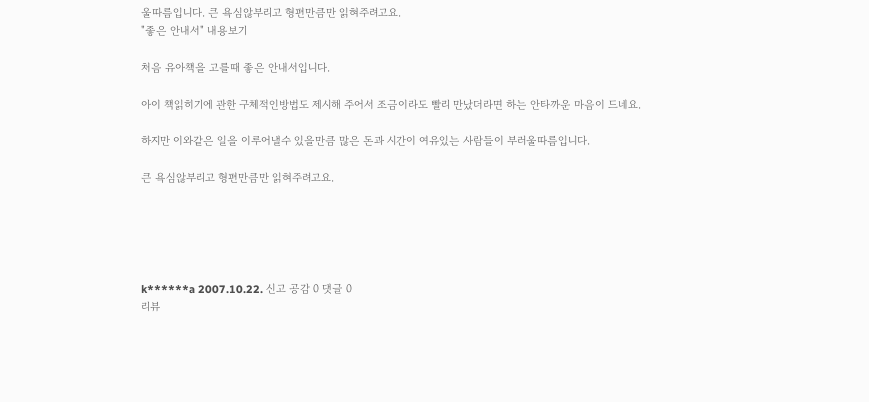울따름입니다. 큰 욕심않부리고 형편만큼만 읽혀주려고요.
"좋은 안내서" 내용보기

처음 유아책을 고를때 좋은 안내서입니다.

아이 책읽히기에 관한 구체적인방법도 제시해 주어서 조금이라도 빨리 만났더라면 하는 안타까운 마음이 드네요.

하지만 이와같은 일을 이루어낼수 있을만큼 많은 돈과 시간이 여유있는 사람들이 부러울따름입니다.

큰 욕심않부리고 형편만큼만 읽혀주려고요.





k******a 2007.10.22. 신고 공감 0 댓글 0
리뷰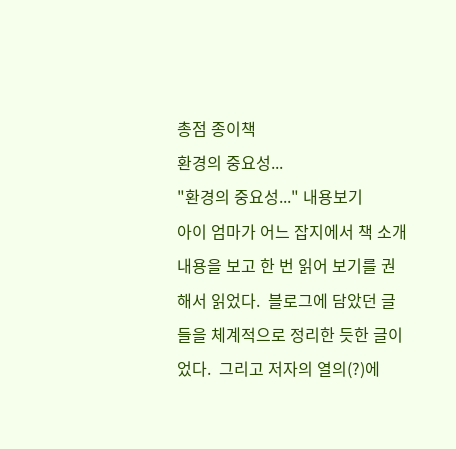총점 종이책
환경의 중요성...
"환경의 중요성..." 내용보기
아이 엄마가 어느 잡지에서 책 소개 내용을 보고 한 번 읽어 보기를 권해서 읽었다.  블로그에 담았던 글들을 체계적으로 정리한 듯한 글이었다.  그리고 저자의 열의(?)에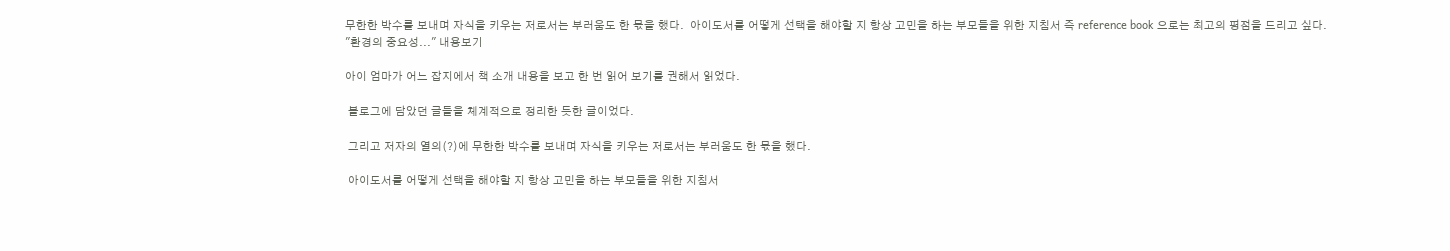무한한 박수를 보내며 자식을 키우는 저로서는 부러움도 한 몫을 했다.  아이도서를 어떻게 선택을 해야할 지 항상 고민을 하는 부모들을 위한 지침서 즉 reference book 으로는 최고의 평점을 드리고 싶다.
"환경의 중요성..." 내용보기

아이 엄마가 어느 잡지에서 책 소개 내용을 보고 한 번 읽어 보기를 권해서 읽었다.

 블로그에 담았던 글들을 체계적으로 정리한 듯한 글이었다.

 그리고 저자의 열의(?)에 무한한 박수를 보내며 자식을 키우는 저로서는 부러움도 한 몫을 했다.

 아이도서를 어떻게 선택을 해야할 지 항상 고민을 하는 부모들을 위한 지침서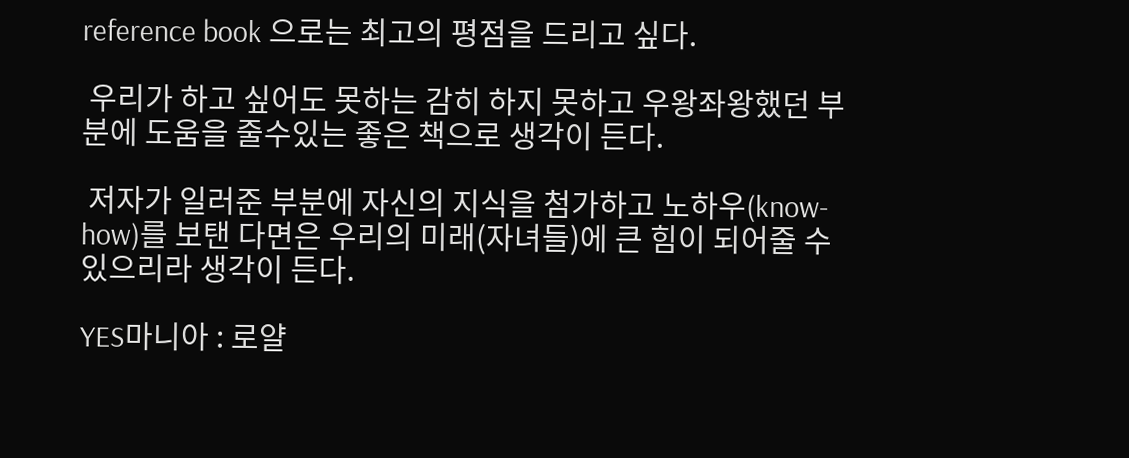reference book 으로는 최고의 평점을 드리고 싶다.

 우리가 하고 싶어도 못하는 감히 하지 못하고 우왕좌왕했던 부분에 도움을 줄수있는 좋은 책으로 생각이 든다.

 저자가 일러준 부분에 자신의 지식을 첨가하고 노하우(know-how)를 보탠 다면은 우리의 미래(자녀들)에 큰 힘이 되어줄 수 있으리라 생각이 든다.

YES마니아 : 로얄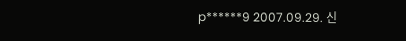p******9 2007.09.29. 신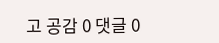고 공감 0 댓글 0